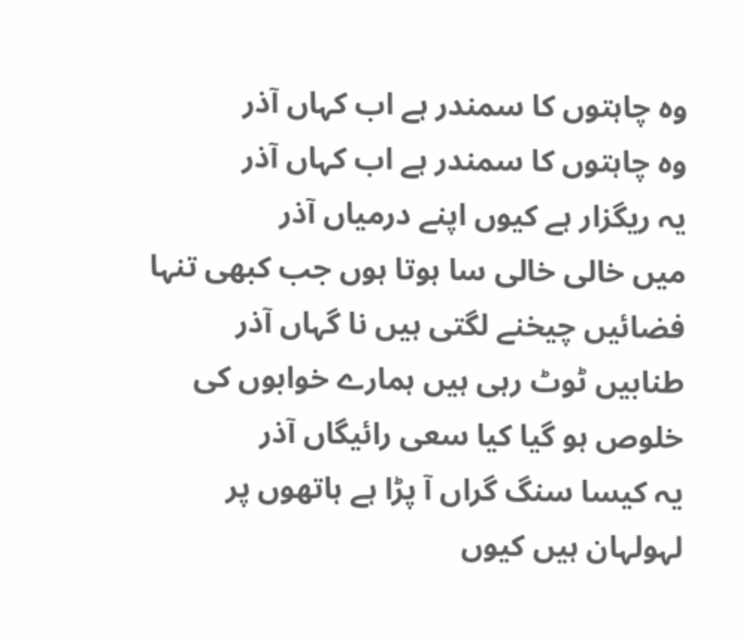وہ چاہتوں کا سمندر ہے اب کہاں آذر
وہ چاہتوں کا سمندر ہے اب کہاں آذر
یہ ریگزار ہے کیوں اپنے درمیاں آذر
میں خالی خالی سا ہوتا ہوں جب کبھی تنہا
فضائیں چیخنے لگتی ہیں نا گہاں آذر
طنابیں ٹوٹ رہی ہیں ہمارے خوابوں کی
خلوص ہو گیا کیا سعی رائیگاں آذر
یہ کیسا سنگ گراں آ پڑا ہے ہاتھوں پر
لہولہان ہیں کیوں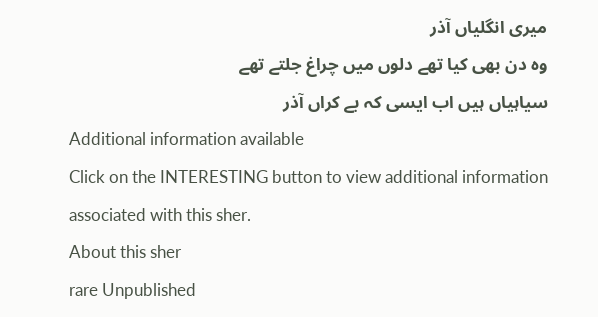میری انگلیاں آذر
وہ دن بھی کیا تھے دلوں میں چراغ جلتے تھے
سیاہیاں ہیں اب ایسی کہ بے کراں آذر
Additional information available
Click on the INTERESTING button to view additional information associated with this sher.
About this sher
rare Unpublished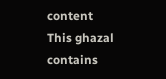content
This ghazal contains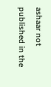ashaar not published in the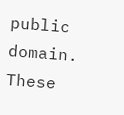public domain. These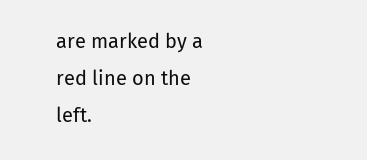are marked by a red line on the left.